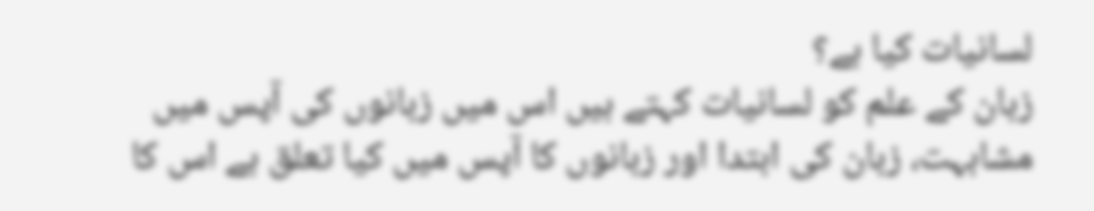لسانیات کیا ہے؟
زبان کے علم کو لسانیات کہتے ہیں اس میں زبانوں کی آپس میں مشابہت، زبان کی ابتدا اور زبانوں کا آپس میں کیا تعلق ہے اس کا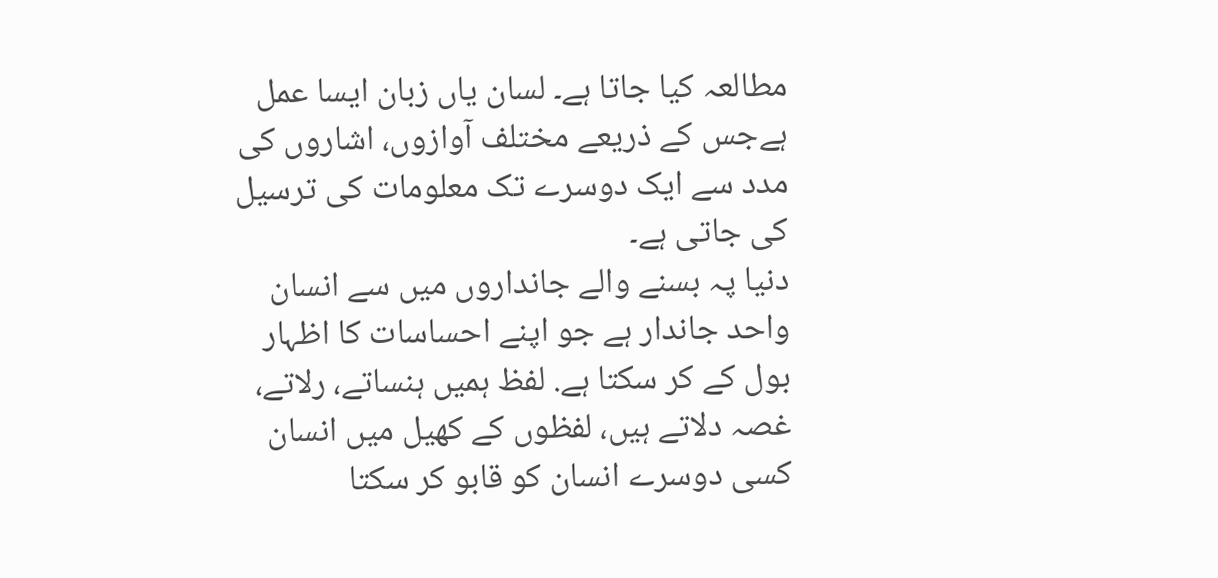مطالعہ کیا جاتا ہے۔ لسان یاں زبان ایسا عمل ہےجس کے ذریعے مختلف آوازوں، اشاروں کی مدد سے ایک دوسرے تک معلومات کی ترسیل کی جاتی ہے۔
دنیا پہ بسنے والے جانداروں میں سے انسان واحد جاندار ہے جو اپنے احساسات کا اظہار بول کے کر سکتا ہے. لفظ ہمیں ہنساتے، رلاتے، غصہ دلاتے ہیں، لفظوں کے کهیل میں انسان کسی دوسرے انسان کو قابو کر سکتا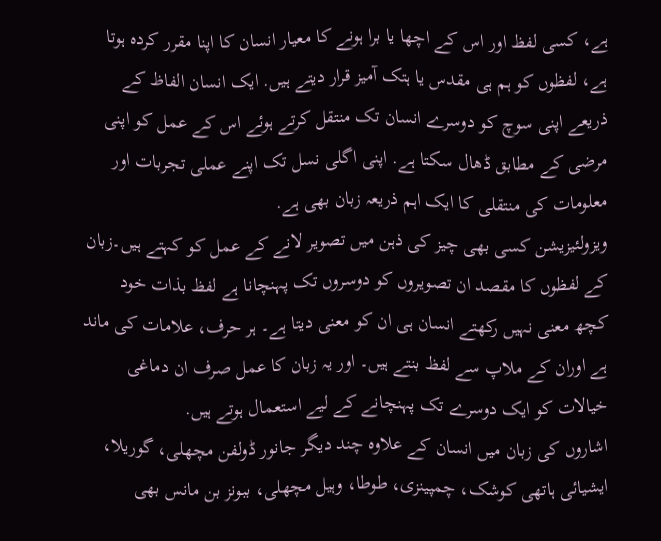ہے، کسی لفظ اور اس کے اچها یا برا ہونے کا معیار انسان کا اپنا مقرر کردہ ہوتا ہے، لفظوں کو ہم ہی مقدس یا ہتک آمیز قرار دیتے ہیں. ایک انسان الفاظ کے ذریعے اپنی سوچ کو دوسرے انسان تک منتقل کرتے ہوئے اس کے عمل کو اپنی مرضی کے مطابق ڈهال سکتا ہے. اپنی اگلی نسل تک اپنے عملی تجربات اور معلومات کی منتقلی کا ایک اہم ذریعہ زبان بهی ہے.
ویزولئیزیشن کسی بھی چیز کی ذہن میں تصویر لانے کے عمل کو کہتے ہیں۔زبان کے لفظوں کا مقصد ان تصویروں کو دوسروں تک پہنچانا ہے لفظ بذات خود کچھ معنی نہیں رکھتے انسان ہی ان کو معنی دیتا ہے۔ ہر حرف، علامات کی ماند ہے اوران کے ملاپ سے لفظ بنتے ہیں۔ اور یہ زبان کا عمل صرف ان دماغی خیالات کو ایک دوسرے تک پہنچانے کے لیے استعمال ہوتے ہیں.
اشاروں کی زبان میں انسان کے علاوہ چند دیگر جانور ڈولفن مچهلی، گوریلا، ایشیائی ہاتهی کوشک، چمپینزی، طوطا، وہیل مچهلی، ببونز بن مانس بهی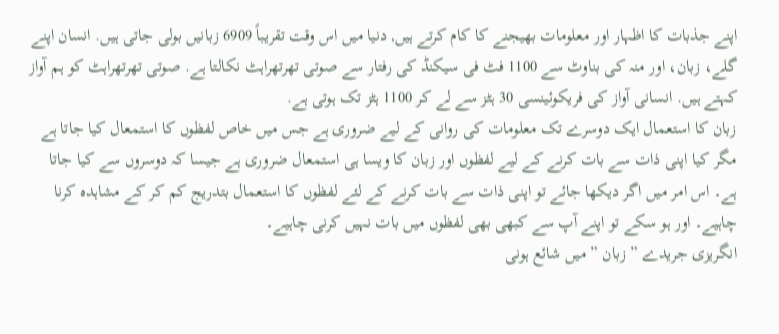اپنے جذبات کا اظہار اور معلومات بهیجنے کا کام کرتے ہیں, دنیا میں اس وقت تقریباً 6909 زبانیں بولی جاتی ہیں. انسان اپنے گلے، زبان، اور منہ کی بناوٹ سے 1100 فٹ فی سیکنڈ کی رفتار سے صوتی تهرتهراہٹ نکالتا ہے. صوتی تهرتهراہٹ کو ہم آواز کہتے ہیں. انسانی آواز کی فریکوئینسی 30 ہٹز سے لے کر 1100 ہٹز تک ہوتی ہے.
زبان کا استعمال ایک دوسرے تک معلومات کی روانی کے لیے ضروری ہے جس میں خاص لفظوں کا استمعال کیا جاتا ہے مگر کیا اپنی ذات سے بات کرنے کے لیے لفظوں اور زبان کا ویسا ہی استمعال ضروری ہے جیسا کہ دوسروں سے کیا جاتا ہے۔ اس امر میں اگر دیکھا جائے تو اپنی ذات سے بات کرنے کے لئے لفظوں کا استعمال بتدریج کم کر کے مشاہدہ کرنا چاہیے۔ اور ہو سکے تو اپنے آپ سے کبھی بھی لفظوں میں بات نہیں کرنی چاہیے۔
انگریزی جریدے ” زبان ” میں شائع ہونی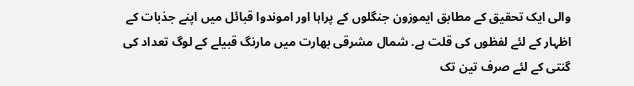والی ایک تحقیق کے مطابق ایموزون جنگلوں کے پراہا اور اموندوا قبائل میں اپنے جذبات کے اظہار کے لئے لفظوں کی قلت ہے. شمال مشرقی بهارت میں مارنگ قبیلے کے لوگ تعداد کی گنتی کے لئے صرف تین تک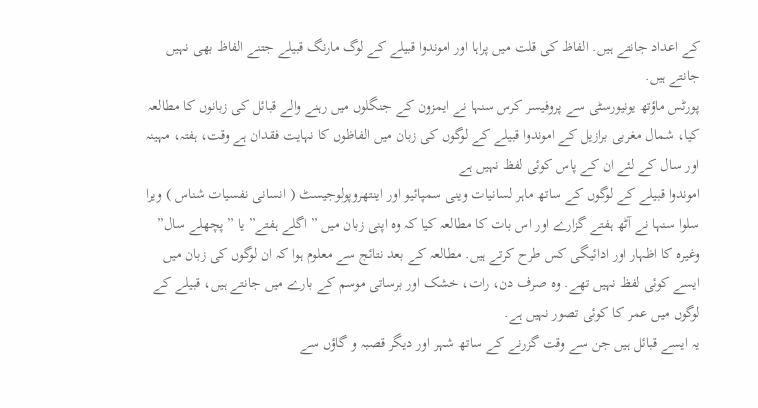کے اعداد جانتے ہیں. الفاظ کی قلت میں پراہا اور اموندوا قبیلے کے لوگ مارنگ قبیلے جتنے الفاظ بهی نہیں جانتے ہیں.
پورٹس ماؤتھ یونیورسٹی سے پروفیسر کرس سنہا نے ایمزون کے جنگلوں میں رہنے والے قبائل کی زبانوں کا مطالعہ کیا، شمال مغربی برازیل کے اموندوا قبیلے کے لوگوں کی زبان میں الفاظوں کا نہایت فقدان ہے وقت، ہفتہ، مہینہ اور سال کے لئے ان کے پاس کوئی لفظ نہیں ہے
اموندوا قبیلے کے لوگوں کے ساتھ ماہر لسانیات وینی سمپائیو اور اینتهروپولوجیسٹ ( انسانی نفسیات شناس ) ویرا سلوا سنہا نے آٹھ ہفتے گزارے اور اس بات کا مطالعہ کیا کہ وہ اپنی زبان میں ” اگلے ہفتے” یا ” پچهلے سال” وغیرہ کا اظہار اور ادائیگی کس طرح کرتے ہیں. مطالعہ کے بعد نتائج سے معلوم ہوا کہ ان لوگوں کی زبان میں ایسے کوئی لفظ نہیں تهے. وہ صرف دن، رات، خشک اور برساتی موسم کے بارے میں جانتے ہیں، قبیلے کے لوگوں میں عمر کا کوئی تصور نہیں ہے.
یہ ایسے قبائل ہیں جن سے وقت گزرنے کے ساتھ شہر اور دیگر قصبہ و گاؤں سے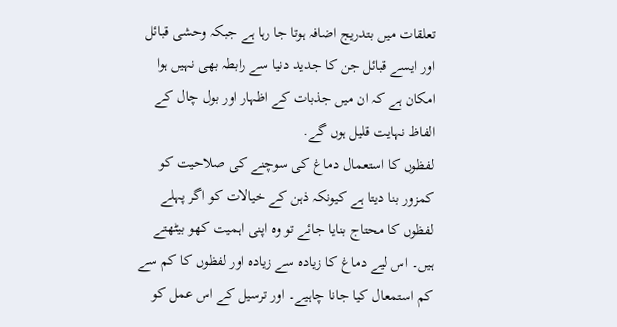تعلقات میں بتدریج اضافہ ہوتا جا رہا ہے جبکہ وحشی قبائل اور ایسے قبائل جن کا جدید دنیا سے رابطہ بهی نہیں ہوا امکان ہے کہ ان میں جذبات کے اظہار اور بول چال کے الفاظ نہایت قلیل ہوں گے.
لفظوں کا استعمال دماغ کی سوچنے کی صلاحیت کو کمزور بنا دیتا ہے کیونکہ ذہن کے خیالات کو اگر پہلے لفظوں کا محتاج بنایا جائے تو وہ اپنی اہمیت کھو بیٹھتے ہیں۔ اس لیے دماغ کا زیادہ سے زیادہ اور لفظوں کا کم سے کم استمعال کیا جانا چاہیے۔ اور ترسیل کے اس عمل کو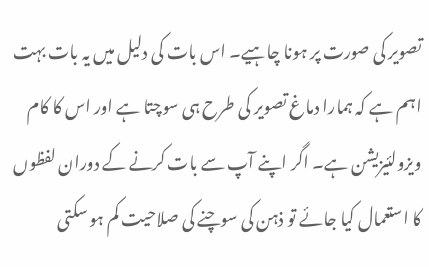تصویر کی صورت پر ہونا چاہیے۔ اس بات کی دلیل میں یہ بات بہت اہم ہے کہ ہمارا دماغ تصویر کی طرح ہی سوچتا ہے اور اس کا کام ویزولئیزیشن ہے۔ اگر اپنے آپ سے بات کرنے کے دوران لفظوں کا استعمال کیا جائے تو ذہن کی سوچنے کی صلاحیت کم ہو سکتی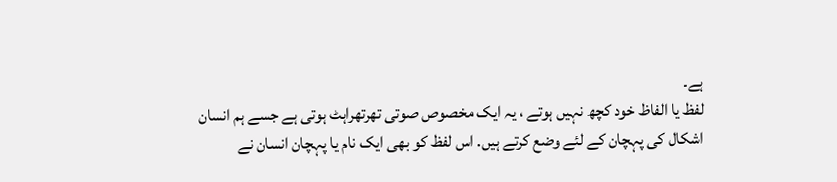ہے۔
لفظ یا الفاظ خود کچھ نہیں ہوتے ، یہ ایک مخصوص صوتی تهرتهراہٹ ہوتی ہے جسے ہم انسان اشکال کی پہچان کے لئے وضع کرتے ہیں. اس لفظ کو بهی ایک نام یا پہچان انسان نے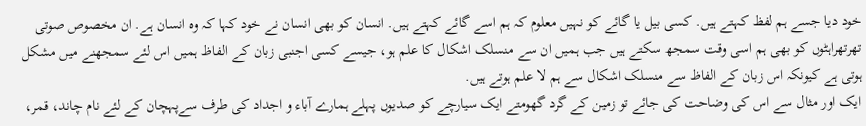خود دیا جسے ہم لفظ کہتے ہیں. کسی بیل یا گائے کو نہیں معلوم کہ ہم اسے گائے کہتے ہیں. انسان کو بهی انسان نے خود کہا کہ وہ انسان ہے. ان مخصوص صوتی تهرتهراہٹوں کو بهی ہم اسی وقت سمجھ سکتے ہیں جب ہمیں ان سے منسلک اشکال کا علم ہو، جیسے کسی اجنبی زبان کے الفاظ ہمیں اس لئے سمجهنے میں مشکل ہوتی ہے کیونکہ اس زبان کے الفاظ سے منسلک اشکال سے ہم لا علم ہوتے ہیں.
ایک اور مثال سے اس کی وضاحت کی جائے تو زمین کے گرد گهومتے ایک سیارچے کو صدیوں پہلے ہمارے آباء و اجداد کی طرف سےپہچان کے لئے نام چاند، قمر،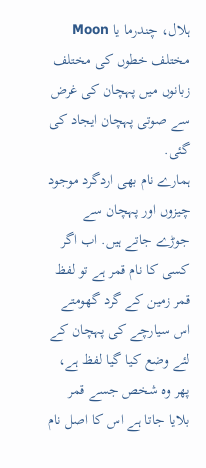ہلال، چندرما یا Moon مختلف خطوں کی مختلف زبانوں میں پہچان کی غرض سے صوتی پہچان ایجاد کی گئی.
ہمارے نام بهی اردگرد موجود چیزوں اور پہچان سے جوڑے جاتے ہیں. اب اگر کسی کا نام قمر ہے تو لفظ قمر زمین کے گرد گهومتے اس سیارچے کی پہچان کے لئے وضع کیا گیا لفظ ہے، پهر وہ شخص جسے قمر بلایا جاتا ہے اس کا اصل نام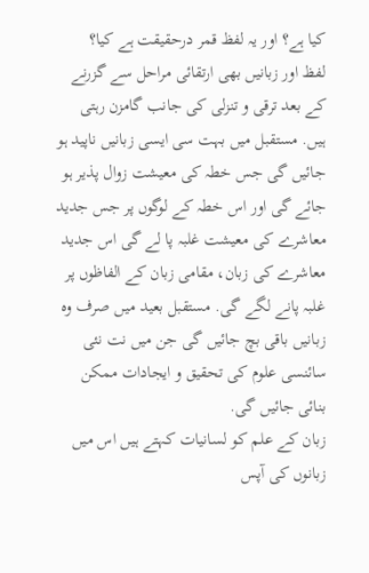کیا ہے؟ اور یہ لفظ قمر درحقیقت ہے کیا؟
لفظ اور زبانیں بهی ارتقائی مراحل سے گزرنے کے بعد ترقی و تنزلی کی جانب گامزن رہتی ہیں. مستقبل میں بہت سی ایسی زبانیں ناپید ہو جائیں گی جس خطہ کی معیشت زوال پذیر ہو جائے گی اور اس خطہ کے لوگوں پر جس جدید معاشرے کی معیشت غلبہ پا لے گی اس جدید معاشرے کی زبان، مقامی زبان کے الفاظوں پر غلبہ پانے لگے گی. مستقبل بعید میں صرف وہ زبانیں باقی بچ جائیں گی جن میں نت نئی سائنسی علوم کی تحقیق و ایجادات ممکن بنائی جائیں گی.
زبان کے علم کو لسانیات کہتے ہیں اس میں زبانوں کی آپس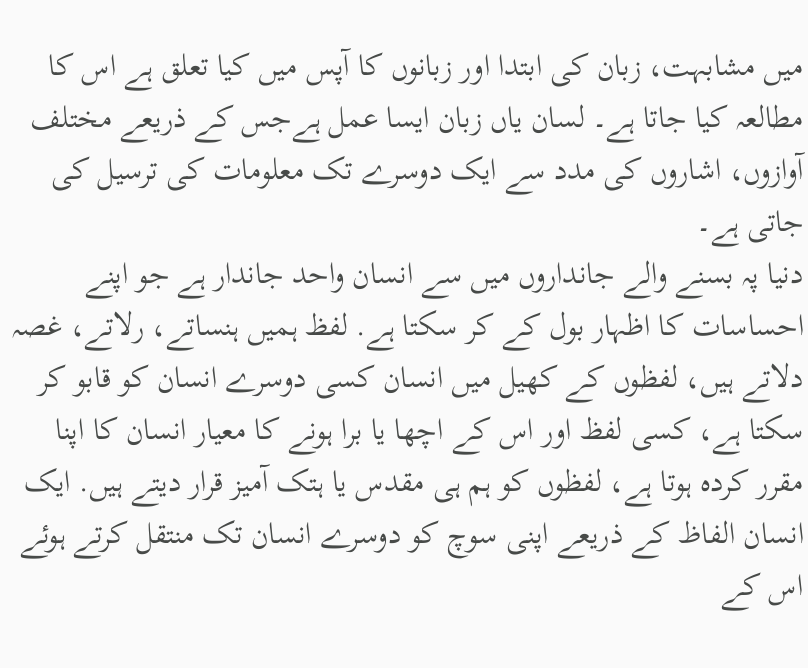میں مشابہت، زبان کی ابتدا اور زبانوں کا آپس میں کیا تعلق ہے اس کا مطالعہ کیا جاتا ہے۔ لسان یاں زبان ایسا عمل ہےجس کے ذریعے مختلف آوازوں، اشاروں کی مدد سے ایک دوسرے تک معلومات کی ترسیل کی جاتی ہے۔
دنیا پہ بسنے والے جانداروں میں سے انسان واحد جاندار ہے جو اپنے احساسات کا اظہار بول کے کر سکتا ہے. لفظ ہمیں ہنساتے، رلاتے، غصہ دلاتے ہیں، لفظوں کے کهیل میں انسان کسی دوسرے انسان کو قابو کر سکتا ہے، کسی لفظ اور اس کے اچها یا برا ہونے کا معیار انسان کا اپنا مقرر کردہ ہوتا ہے، لفظوں کو ہم ہی مقدس یا ہتک آمیز قرار دیتے ہیں. ایک انسان الفاظ کے ذریعے اپنی سوچ کو دوسرے انسان تک منتقل کرتے ہوئے اس کے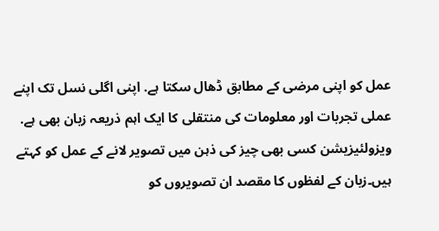عمل کو اپنی مرضی کے مطابق ڈهال سکتا ہے. اپنی اگلی نسل تک اپنے عملی تجربات اور معلومات کی منتقلی کا ایک اہم ذریعہ زبان بهی ہے.
ویزولئیزیشن کسی بھی چیز کی ذہن میں تصویر لانے کے عمل کو کہتے ہیں۔زبان کے لفظوں کا مقصد ان تصویروں کو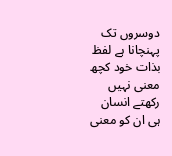دوسروں تک پہنچانا ہے لفظ بذات خود کچھ معنی نہیں رکھتے انسان ہی ان کو معنی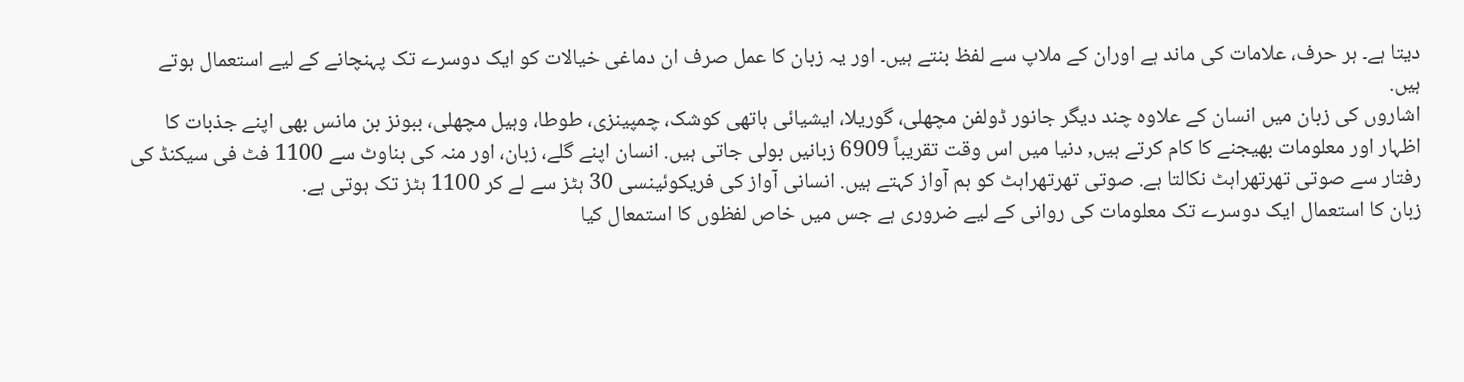دیتا ہے۔ ہر حرف، علامات کی ماند ہے اوران کے ملاپ سے لفظ بنتے ہیں۔ اور یہ زبان کا عمل صرف ان دماغی خیالات کو ایک دوسرے تک پہنچانے کے لیے استعمال ہوتے ہیں.
اشاروں کی زبان میں انسان کے علاوہ چند دیگر جانور ڈولفن مچهلی، گوریلا، ایشیائی ہاتهی کوشک، چمپینزی، طوطا، وہیل مچهلی، ببونز بن مانس بهی اپنے جذبات کا اظہار اور معلومات بهیجنے کا کام کرتے ہیں, دنیا میں اس وقت تقریباً 6909 زبانیں بولی جاتی ہیں. انسان اپنے گلے، زبان، اور منہ کی بناوٹ سے 1100 فٹ فی سیکنڈ کی رفتار سے صوتی تهرتهراہٹ نکالتا ہے. صوتی تهرتهراہٹ کو ہم آواز کہتے ہیں. انسانی آواز کی فریکوئینسی 30 ہٹز سے لے کر 1100 ہٹز تک ہوتی ہے.
زبان کا استعمال ایک دوسرے تک معلومات کی روانی کے لیے ضروری ہے جس میں خاص لفظوں کا استمعال کیا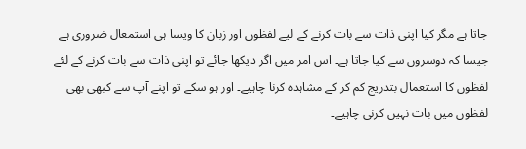جاتا ہے مگر کیا اپنی ذات سے بات کرنے کے لیے لفظوں اور زبان کا ویسا ہی استمعال ضروری ہے جیسا کہ دوسروں سے کیا جاتا ہے۔ اس امر میں اگر دیکھا جائے تو اپنی ذات سے بات کرنے کے لئے لفظوں کا استعمال بتدریج کم کر کے مشاہدہ کرنا چاہیے۔ اور ہو سکے تو اپنے آپ سے کبھی بھی لفظوں میں بات نہیں کرنی چاہیے۔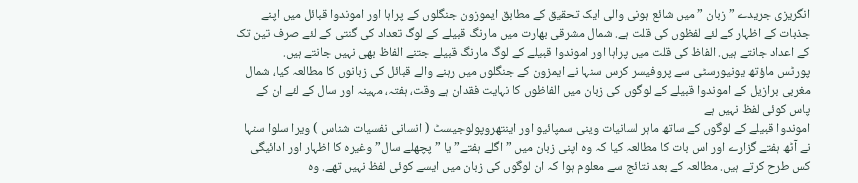انگریزی جریدے ” زبان ” میں شائع ہونی والی ایک تحقیق کے مطابق ایموزون جنگلوں کے پراہا اور اموندوا قبائل میں اپنے جذبات کے اظہار کے لئے لفظوں کی قلت ہے. شمال مشرقی بهارت میں مارنگ قبیلے کے لوگ تعداد کی گنتی کے لئے صرف تین تک کے اعداد جانتے ہیں. الفاظ کی قلت میں پراہا اور اموندوا قبیلے کے لوگ مارنگ قبیلے جتنے الفاظ بهی نہیں جانتے ہیں.
پورٹس ماؤتھ یونیورسٹی سے پروفیسر کرس سنہا نے ایمزون کے جنگلوں میں رہنے والے قبائل کی زبانوں کا مطالعہ کیا، شمال مغربی برازیل کے اموندوا قبیلے کے لوگوں کی زبان میں الفاظوں کا نہایت فقدان ہے وقت، ہفتہ، مہینہ اور سال کے لئے ان کے پاس کوئی لفظ نہیں ہے
اموندوا قبیلے کے لوگوں کے ساتھ ماہر لسانیات وینی سمپائیو اور اینتهروپولوجیسٹ ( انسانی نفسیات شناس ) ویرا سلوا سنہا نے آٹھ ہفتے گزارے اور اس بات کا مطالعہ کیا کہ وہ اپنی زبان میں ” اگلے ہفتے” یا ” پچهلے سال” وغیرہ کا اظہار اور ادائیگی کس طرح کرتے ہیں. مطالعہ کے بعد نتائج سے معلوم ہوا کہ ان لوگوں کی زبان میں ایسے کوئی لفظ نہیں تهے. وہ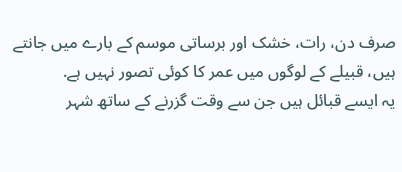صرف دن، رات، خشک اور برساتی موسم کے بارے میں جانتے ہیں، قبیلے کے لوگوں میں عمر کا کوئی تصور نہیں ہے.
یہ ایسے قبائل ہیں جن سے وقت گزرنے کے ساتھ شہر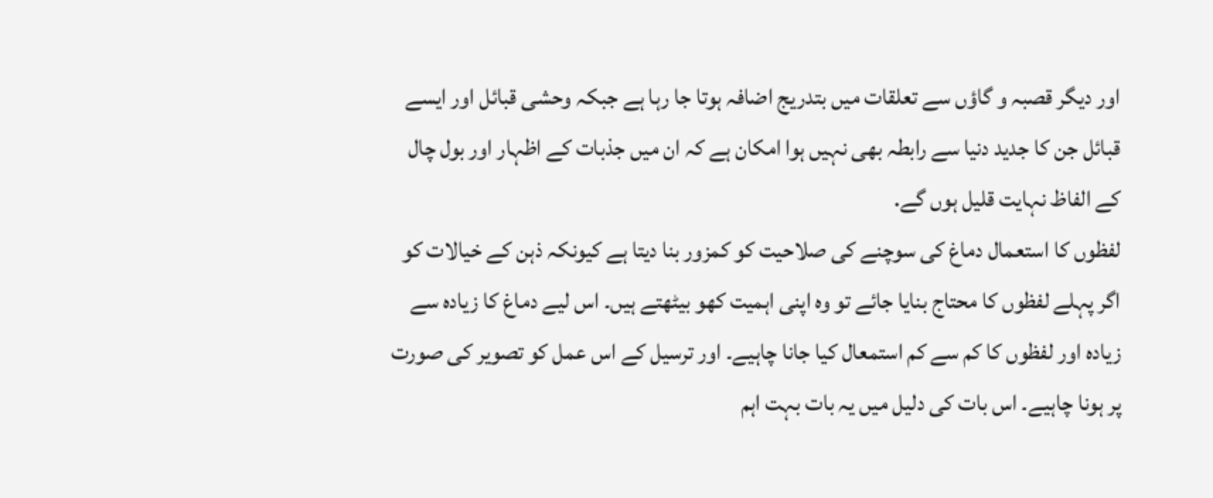اور دیگر قصبہ و گاؤں سے تعلقات میں بتدریج اضافہ ہوتا جا رہا ہے جبکہ وحشی قبائل اور ایسے قبائل جن کا جدید دنیا سے رابطہ بهی نہیں ہوا امکان ہے کہ ان میں جذبات کے اظہار اور بول چال کے الفاظ نہایت قلیل ہوں گے.
لفظوں کا استعمال دماغ کی سوچنے کی صلاحیت کو کمزور بنا دیتا ہے کیونکہ ذہن کے خیالات کو اگر پہلے لفظوں کا محتاج بنایا جائے تو وہ اپنی اہمیت کھو بیٹھتے ہیں۔ اس لیے دماغ کا زیادہ سے زیادہ اور لفظوں کا کم سے کم استمعال کیا جانا چاہیے۔ اور ترسیل کے اس عمل کو تصویر کی صورت پر ہونا چاہیے۔ اس بات کی دلیل میں یہ بات بہت اہم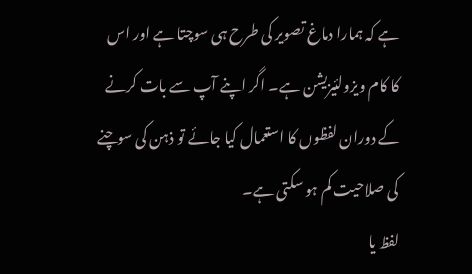ہے کہ ہمارا دماغ تصویر کی طرح ہی سوچتا ہے اور اس کا کام ویزولئیزیشن ہے۔ اگر اپنے آپ سے بات کرنے کے دوران لفظوں کا استعمال کیا جائے تو ذہن کی سوچنے کی صلاحیت کم ہو سکتی ہے۔
لفظ یا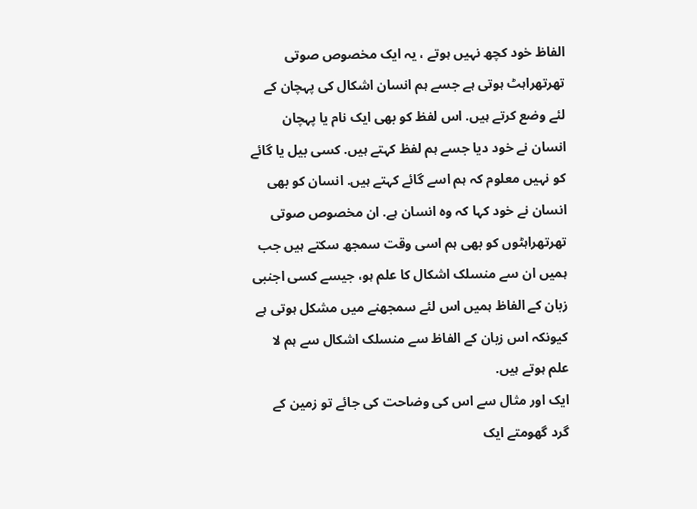الفاظ خود کچھ نہیں ہوتے ، یہ ایک مخصوص صوتی تهرتهراہٹ ہوتی ہے جسے ہم انسان اشکال کی پہچان کے لئے وضع کرتے ہیں. اس لفظ کو بهی ایک نام یا پہچان انسان نے خود دیا جسے ہم لفظ کہتے ہیں. کسی بیل یا گائے کو نہیں معلوم کہ ہم اسے گائے کہتے ہیں. انسان کو بهی انسان نے خود کہا کہ وہ انسان ہے. ان مخصوص صوتی تهرتهراہٹوں کو بهی ہم اسی وقت سمجھ سکتے ہیں جب ہمیں ان سے منسلک اشکال کا علم ہو، جیسے کسی اجنبی زبان کے الفاظ ہمیں اس لئے سمجهنے میں مشکل ہوتی ہے کیونکہ اس زبان کے الفاظ سے منسلک اشکال سے ہم لا علم ہوتے ہیں.
ایک اور مثال سے اس کی وضاحت کی جائے تو زمین کے گرد گهومتے ایک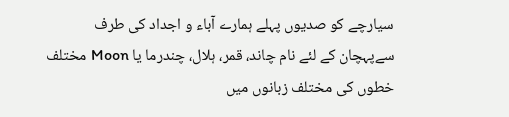سیارچے کو صدیوں پہلے ہمارے آباء و اجداد کی طرف سےپہچان کے لئے نام چاند، قمر، ہلال، چندرما یا Moon مختلف خطوں کی مختلف زبانوں میں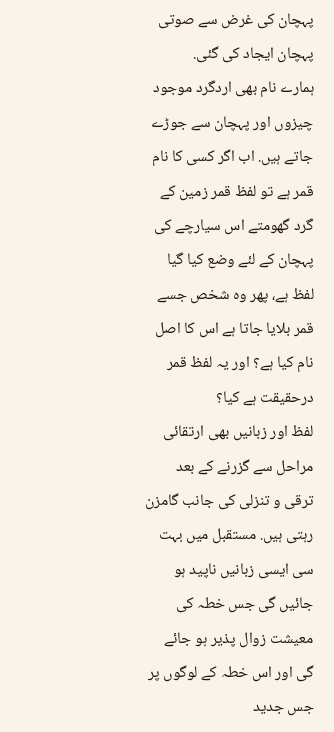پہچان کی غرض سے صوتی پہچان ایجاد کی گئی.
ہمارے نام بهی اردگرد موجود چیزوں اور پہچان سے جوڑے جاتے ہیں. اب اگر کسی کا نام قمر ہے تو لفظ قمر زمین کے گرد گهومتے اس سیارچے کی پہچان کے لئے وضع کیا گیا لفظ ہے، پهر وہ شخص جسے قمر بلایا جاتا ہے اس کا اصل نام کیا ہے؟ اور یہ لفظ قمر درحقیقت ہے کیا؟
لفظ اور زبانیں بهی ارتقائی مراحل سے گزرنے کے بعد ترقی و تنزلی کی جانب گامزن رہتی ہیں. مستقبل میں بہت سی ایسی زبانیں ناپید ہو جائیں گی جس خطہ کی معیشت زوال پذیر ہو جائے گی اور اس خطہ کے لوگوں پر جس جدید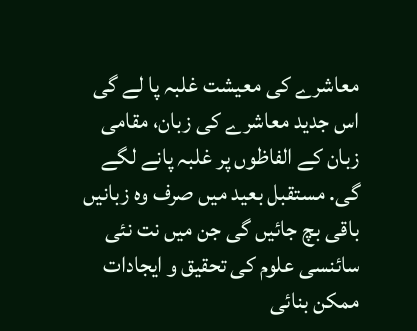معاشرے کی معیشت غلبہ پا لے گی اس جدید معاشرے کی زبان، مقامی زبان کے الفاظوں پر غلبہ پانے لگے گی. مستقبل بعید میں صرف وہ زبانیں باقی بچ جائیں گی جن میں نت نئی سائنسی علوم کی تحقیق و ایجادات ممکن بنائی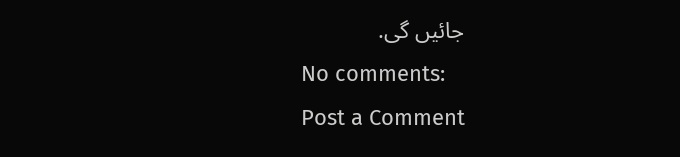جائیں گی.
No comments:
Post a Comment